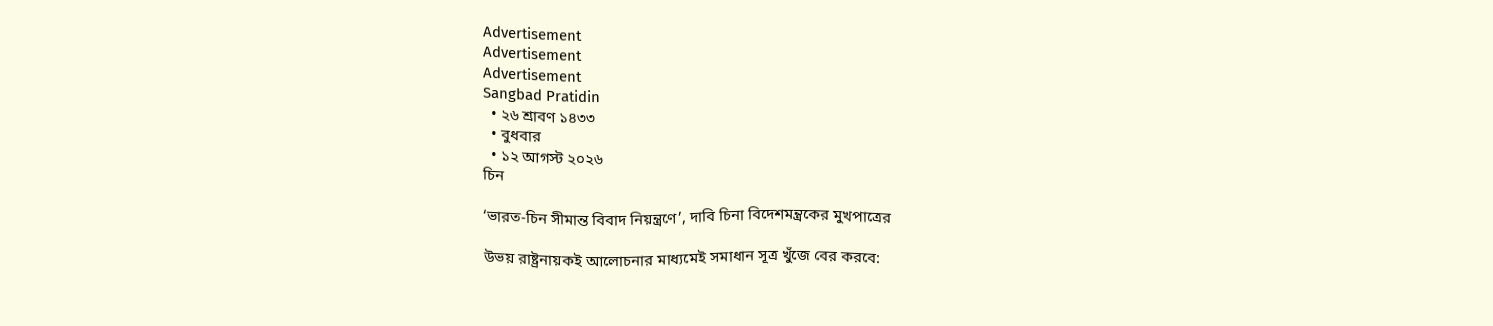Advertisement
Advertisement
Advertisement
Sangbad Pratidin
  • ২৬ শ্রাবণ ১৪৩৩
  • বুধবার
  • ১২ আগস্ট ২০২৬
চিন

‘ভারত-চিন সীমান্ত বিবাদ নিয়ন্ত্রণে’, দাবি চিনা বিদেশমন্ত্রকের মুখপাত্রের

উভয় রাষ্ট্রনায়কই আলোচনার মাধ্যমেই সমাধান সূত্র খুঁজে বের করবে: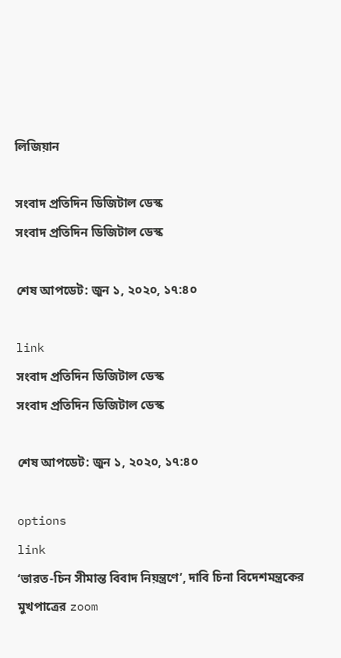লিজিয়ান

সংবাদ প্রতিদিন ডিজিটাল ডেস্ক
সংবাদ প্রতিদিন ডিজিটাল ডেস্ক

শেষ আপডেট: জুন ১, ২০২০, ১৭:৪০

link
সংবাদ প্রতিদিন ডিজিটাল ডেস্ক
সংবাদ প্রতিদিন ডিজিটাল ডেস্ক

শেষ আপডেট: জুন ১, ২০২০, ১৭:৪০

options
link
‘ভারত-চিন সীমান্ত বিবাদ নিয়ন্ত্রণে’, দাবি চিনা বিদেশমন্ত্রকের মুখপাত্রের zoom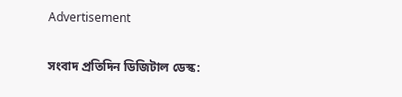Advertisement

সংবাদ প্রতিদিন ডিজিটাল ডেস্ক: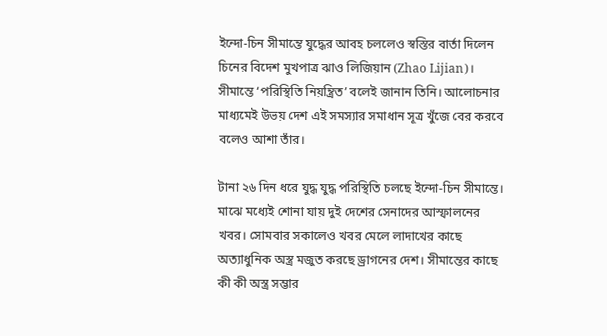ইন্দো-চিন সীমান্তে যুদ্ধের আবহ চললেও স্বস্তির বার্তা দিলেন চিনের বিদেশ মুখপাত্র ঝাও লিজিয়ান (Zhao Lijian)। সীমান্তে ‘পরিস্থিতি নিয়ন্ত্রিত’ বলেই জানান তিনি। আলোচনার মাধ্যমেই উভয় দেশ এই সমস্যার সমাধান সূত্র খুঁজে বের করবে বলেও আশা তাঁর।

টানা ২৬ দিন ধরে যুদ্ধ যুদ্ধ পরিস্থিতি চলছে ইন্দো-চিন সীমান্তে। মাঝে মধ্যেই শোনা যায় দুই দেশের সেনাদের আস্ফালনের খবর। সোমবার সকালেও খবর মেলে লাদাখের কাছে অত্যাধুনিক অস্ত্র মজুত করছে ড্রাগনের দেশ। সীমান্তের কাছে কী কী অস্ত্র সম্ভার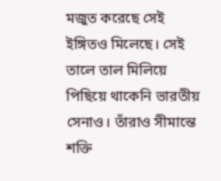মজুত করেছে সেই ইঙ্গিতও মিলেছে। সেই তালে তাল মিলিয়ে পিছিয়ে থাকেনি ভারতীয় সেনাও। তাঁরাও সীমান্তে শক্তি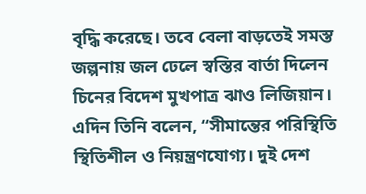বৃদ্ধি করেছে। তবে বেলা বাড়তেই সমস্ত জল্পনায় জল ঢেলে স্বস্তির বার্তা দিলেন চিনের বিদেশ মুখপাত্র ঝাও লিজিয়ান। এদিন তিনি বলেন, “সীমান্তের পরিস্থিতি স্থিতিশীল ও নিয়ন্ত্রণযোগ্য। দুই দেশ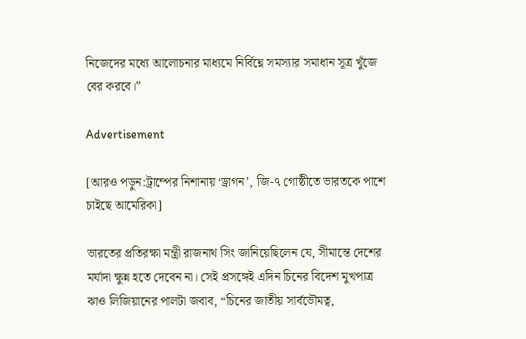নিজেদের মধ্যে আলোচনার মাধ্যমে নির্বিঘ্নে সমস্যার সমাধান সূত্র খুঁজে বের করবে।”

Advertisement

[আরও পড়ুন:ট্রাম্পের নিশানায় ‘ড্রাগন’, জি-৭ গোষ্ঠীতে ভারতকে পাশে চাইছে আমেরিকা]

ভারতের প্রতিরক্ষা মন্ত্রী রাজনাথ সিং জানিয়েছিলেন যে, সীমান্তে দেশের মর্যাদা ক্ষুন্ন হতে দেবেন না। সেই প্রসঙ্গেই এদিন চিনের বিদেশ মুখপাত্র ঝাও লিজিয়ানের পালটা জবাব, “চিনের জাতীয় সার্বভৌমত্ব,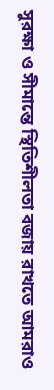সুরক্ষা ও সীমান্তে স্থিতিশীলতা বজায় রাখতে আমরাও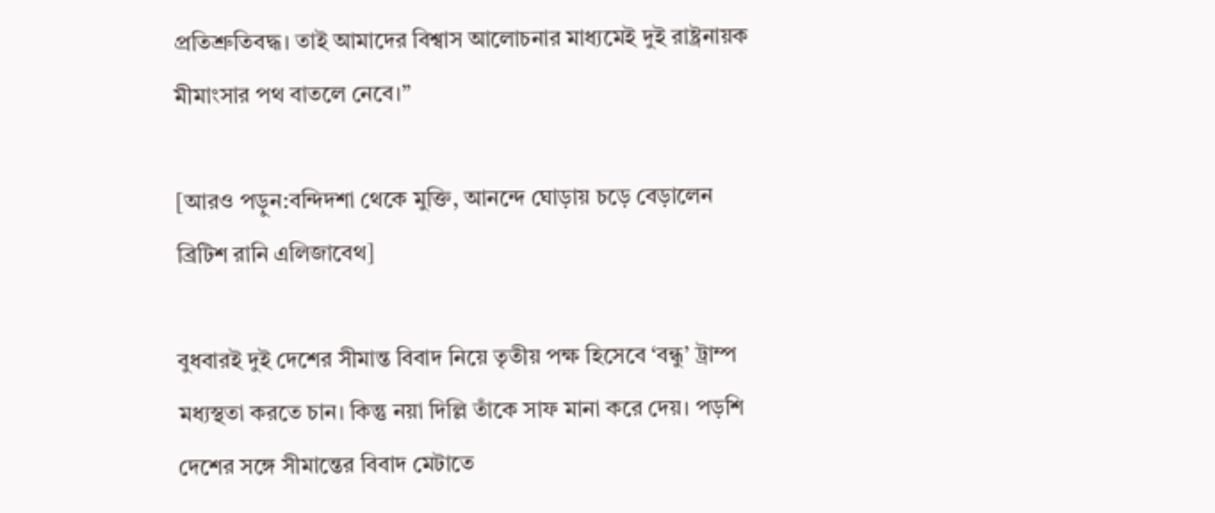প্রতিশ্রুতিবদ্ধ। তাই আমাদের বিশ্বাস আলোচনার মাধ্যমেই দুই রাষ্ট্রনায়ক মীমাংসার পথ বাতলে নেবে।”

[আরও পড়ুন:বন্দিদশা থেকে মুক্তি, আনন্দে ঘোড়ায় চড়ে বেড়ালেন ব্রিটিশ রানি এলিজাবেথ]

বুধবারই দুই দেশের সীমান্ত বিবাদ নিয়ে তৃতীয় পক্ষ হিসেবে ‘বন্ধু’ ট্রাম্প মধ্যস্থতা করতে চান। কিন্তু নয়া দিল্লি তাঁকে সাফ মানা করে দেয়। পড়শি দেশের সঙ্গে সীমান্তের বিবাদ মেটাতে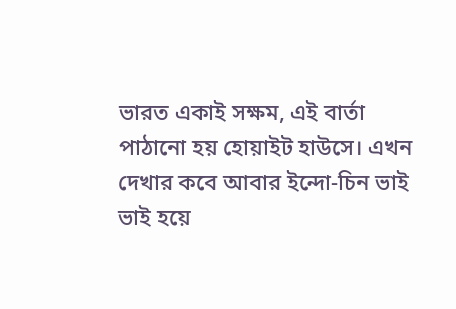ভারত একাই সক্ষম, এই বার্তা পাঠানো হয় হোয়াইট হাউসে। এখন দেখার কবে আবার ইন্দো-চিন ভাই ভাই হয়ে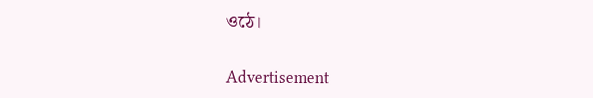ওঠে।

Advertisement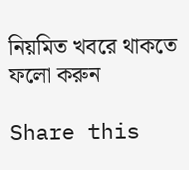নিয়মিত খবরে থাকতে ফলো করুন

Share this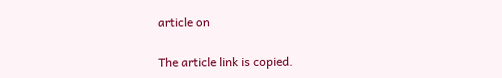article on

The article link is copied.